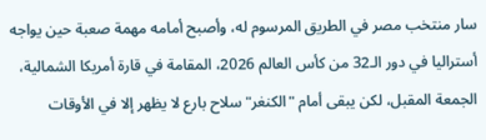سار منتخب مصر في الطريق المرسوم له، وأصبح أمامه مهمة صعبة حين يواجه أستراليا في دور الـ32 من كأس العالم 2026، المقامة في قارة أمريكا الشمالية، الجمعة المقبل، لكن يبقى أمام "الكنغر" سلاح بارع لا يظهر إلا في الأوقات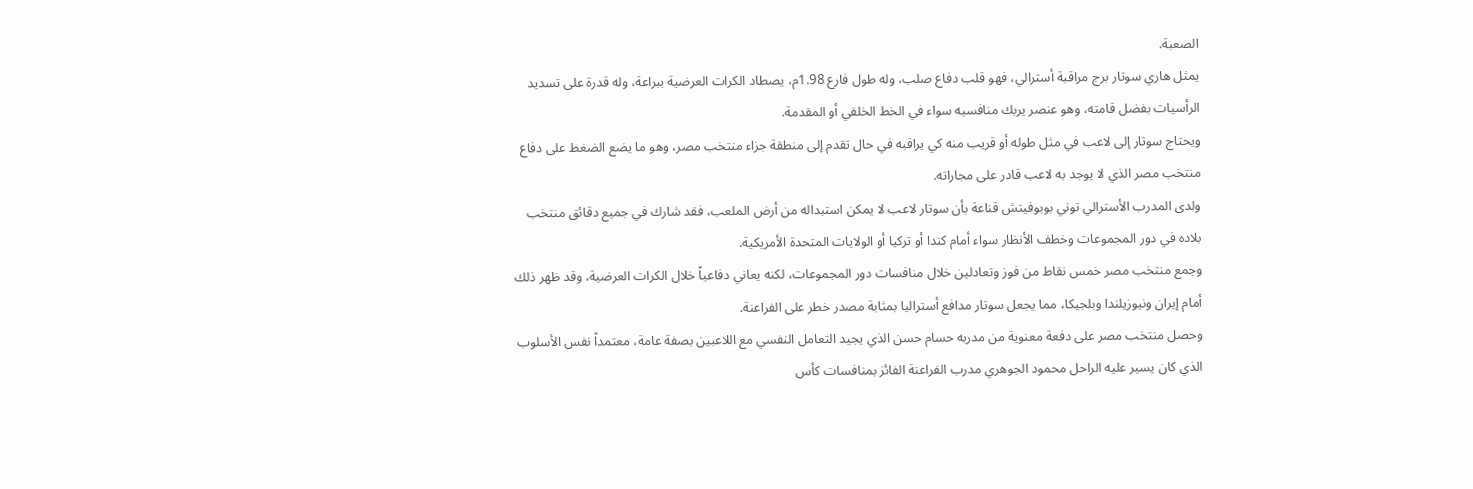الصعبة.
يمثل هاري سوتار برج مراقبة أسترالي، فهو قلب دفاع صلب، وله طول فارع 1.98م، يصطاد الكرات العرضية ببراعة، وله قدرة على تسديد الرأسيات بفضل قامته، وهو عنصر يربك منافسيه سواء في الخط الخلفي أو المقدمة.
ويحتاج سوتار إلى لاعب في مثل طوله أو قريب منه كي يراقبه في حال تقدم إلى منطقة جزاء منتخب مصر، وهو ما يضع الضغط على دفاع منتخب مصر الذي لا يوجد به لاعب قادر على مجاراته.
ولدى المدرب الأسترالي توني بوبوفيتش قناعة بأن سوتار لاعب لا يمكن استبداله من أرض الملعب، فقد شارك في جميع دقائق منتخب بلاده في دور المجموعات وخطف الأنظار سواء أمام كندا أو تركيا أو الولايات المتحدة الأمريكية.
وجمع منتخب مصر خمس نقاط من فوز وتعادلين خلال منافسات دور المجموعات، لكنه يعاني دفاعياً خلال الكرات العرضية، وقد ظهر ذلك أمام إيران ونيوزيلندا وبلجيكا، مما يجعل سوتار مدافع أستراليا بمثابة مصدر خطر على الفراعنة.
وحصل منتخب مصر على دفعة معنوية من مدربه حسام حسن الذي يجيد التعامل النفسي مع اللاعبين بصفة عامة، معتمداً نفس الأسلوب الذي كان يسير عليه الراحل محمود الجوهري مدرب الفراعنة الفائز بمنافسات كأس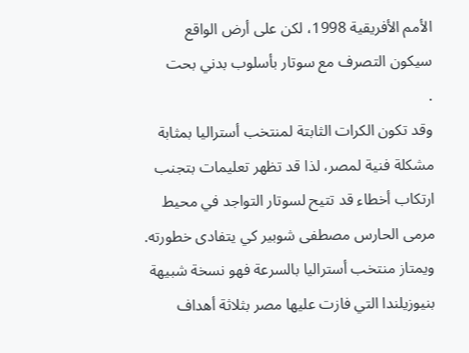الأمم الأفريقية 1998، لكن على أرض الواقع سيكون التصرف مع سوتار بأسلوب بدني بحت
.
وقد تكون الكرات الثابتة لمنتخب أستراليا بمثابة مشكلة فنية لمصر، لذا قد تظهر تعليمات بتجنب ارتكاب أخطاء قد تتيح لسوتار التواجد في محيط مرمى الحارس مصطفى شوبير كي يتفادى خطورته.
ويمتاز منتخب أستراليا بالسرعة فهو نسخة شبيهة بنيوزيلندا التي فازت عليها مصر بثلاثة أهداف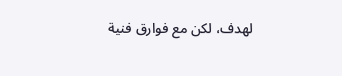لهدف، لكن مع فوارق فنية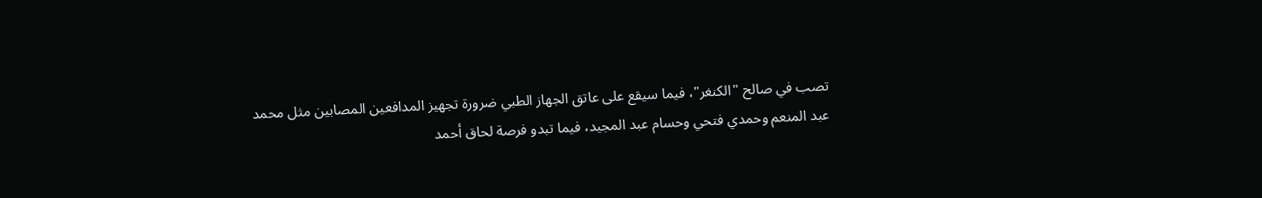تصب في صالح "الكنغر"، فيما سيقع على عاتق الجهاز الطبي ضرورة تجهيز المدافعين المصابين مثل محمد عبد المنعم وحمدي فتحي وحسام عبد المجيد، فيما تبدو فرصة لحاق أحمد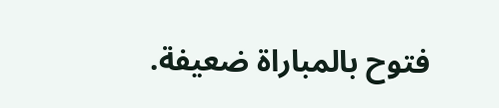فتوح بالمباراة ضعيفة.